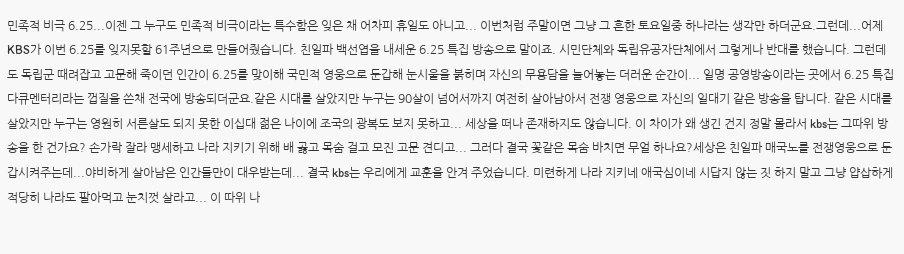민족적 비극 6.25...이젠 그 누구도 민족적 비극이라는 특수함은 잊은 채 어차피 휴일도 아니고... 이번처럼 주말이면 그냥 그 흔한 토요일중 하나라는 생각만 하더군요.그런데...어제 KBS가 이번 6.25를 잊지못할 61주년으로 만들어줬습니다. 친일파 백선엽을 내세운 6.25 특집 방송으로 말이죠. 시민단체와 독립유공자단체에서 그렇게나 반대를 했습니다. 그런데도 독립군 때려잡고 고문해 죽이던 인간이 6.25를 맞이해 국민적 영웅으로 둔갑해 눈시울을 붉히며 자신의 무용담을 늘어놓는 더러운 순간이... 일명 공영방송이라는 곳에서 6.25 특집 다큐멘터리라는 껍질을 쓴채 전국에 방송되더군요.같은 시대를 살았지만 누구는 90살이 넘어서까지 여전히 살아남아서 전쟁 영웅으로 자신의 일대기 같은 방송을 탑니다. 같은 시대를 살았지만 누구는 영원히 서른살도 되지 못한 이십대 젊은 나이에 조국의 광복도 보지 못하고... 세상을 떠나 존재하지도 않습니다. 이 차이가 왜 생긴 건지 정말 몰라서 kbs는 그따위 방송을 한 건가요? 손가락 잘라 맹세하고 나라 지키기 위해 배 곯고 목숨 걸고 모진 고문 견디고... 그러다 결국 꽃같은 목숨 바치면 무얼 하나요?세상은 친일파 매국노를 전쟁영웅으로 둔갑시켜주는데...야비하게 살아남은 인간들만이 대우받는데... 결국 kbs는 우리에게 교훈을 안겨 주었습니다. 미련하게 나라 지키네 애국심이네 시답지 않는 짓 하지 말고 그냥 얍삽하게 적당히 나라도 팔아먹고 눈치껏 살라고... 이 따위 나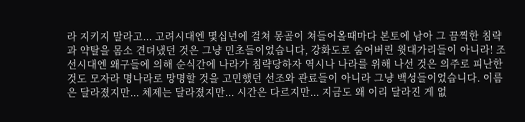라 지키지 말라고... 고려시대엔 몇십년에 걸쳐 몽골이 쳐들어올때마다 본토에 남아 그 끔찍한 침략과 약탈을 몸소 견뎌냈던 것은 그냥 민초들이었습니다, 강화도로 숨어버린 윗대가리들이 아니라! 조선시대엔 왜구들에 의해 순식간에 나라가 침략당하자 역시나 나라를 위해 나선 것은 의주로 피난한 것도 모자라 명나라로 망명할 것을 고민했던 선조와 관료들이 아니라 그냥 백성들이었습니다. 이름은 달라졌지만... 체제는 달라졌지만... 시간은 다르지만... 지금도 왜 이리 달라진 게 없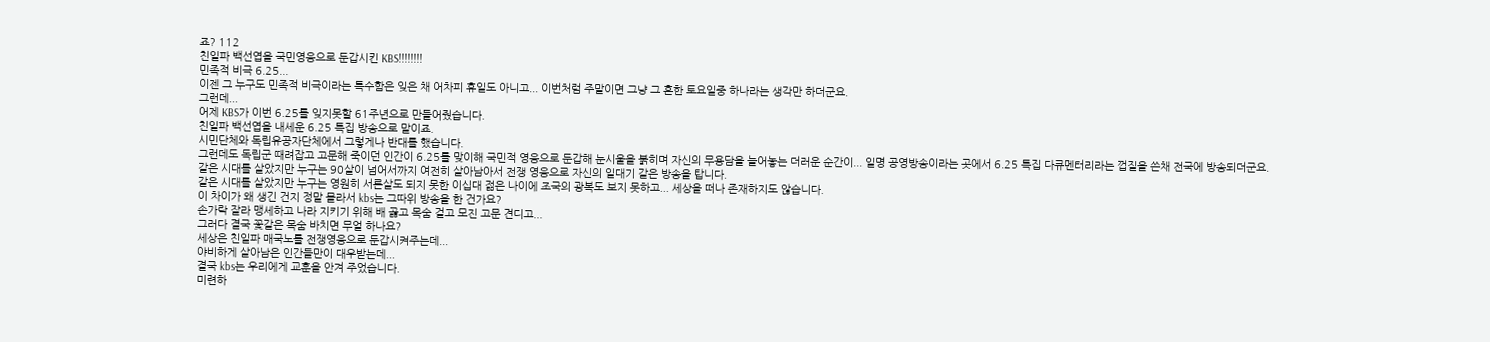죠? 112
친일파 백선엽을 국민영웅으로 둔갑시킨 KBS!!!!!!!!
민족적 비극 6.25...
이젠 그 누구도 민족적 비극이라는 특수함은 잊은 채 어차피 휴일도 아니고... 이번처럼 주말이면 그냥 그 흔한 토요일중 하나라는 생각만 하더군요.
그런데...
어제 KBS가 이번 6.25를 잊지못할 61주년으로 만들어줬습니다.
친일파 백선엽을 내세운 6.25 특집 방송으로 말이죠.
시민단체와 독립유공자단체에서 그렇게나 반대를 했습니다.
그런데도 독립군 때려잡고 고문해 죽이던 인간이 6.25를 맞이해 국민적 영웅으로 둔갑해 눈시울을 붉히며 자신의 무용담을 늘어놓는 더러운 순간이... 일명 공영방송이라는 곳에서 6.25 특집 다큐멘터리라는 껍질을 쓴채 전국에 방송되더군요.
같은 시대를 살았지만 누구는 90살이 넘어서까지 여전히 살아남아서 전쟁 영웅으로 자신의 일대기 같은 방송을 탑니다.
같은 시대를 살았지만 누구는 영원히 서른살도 되지 못한 이십대 젊은 나이에 조국의 광복도 보지 못하고... 세상을 떠나 존재하지도 않습니다.
이 차이가 왜 생긴 건지 정말 몰라서 kbs는 그따위 방송을 한 건가요?
손가락 잘라 맹세하고 나라 지키기 위해 배 곯고 목숨 걸고 모진 고문 견디고...
그러다 결국 꽃같은 목숨 바치면 무얼 하나요?
세상은 친일파 매국노를 전쟁영웅으로 둔갑시켜주는데...
야비하게 살아남은 인간들만이 대우받는데...
결국 kbs는 우리에게 교훈을 안겨 주었습니다.
미련하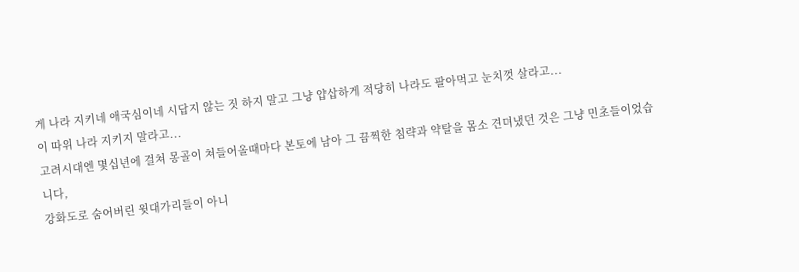게 나라 지키네 애국심이네 시답지 않는 짓 하지 말고 그냥 얍삽하게 적당히 나라도 팔아먹고 눈치껏 살라고...
이 따위 나라 지키지 말라고...
고려시대엔 몇십년에 걸쳐 몽골이 쳐들어올때마다 본토에 남아 그 끔찍한 침략과 약탈을 몸소 견뎌냈던 것은 그냥 민초들이었습니다,
강화도로 숨어버린 윗대가리들이 아니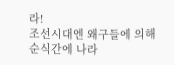라!
조선시대엔 왜구들에 의해 순식간에 나라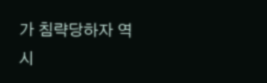가 침략당하자 역시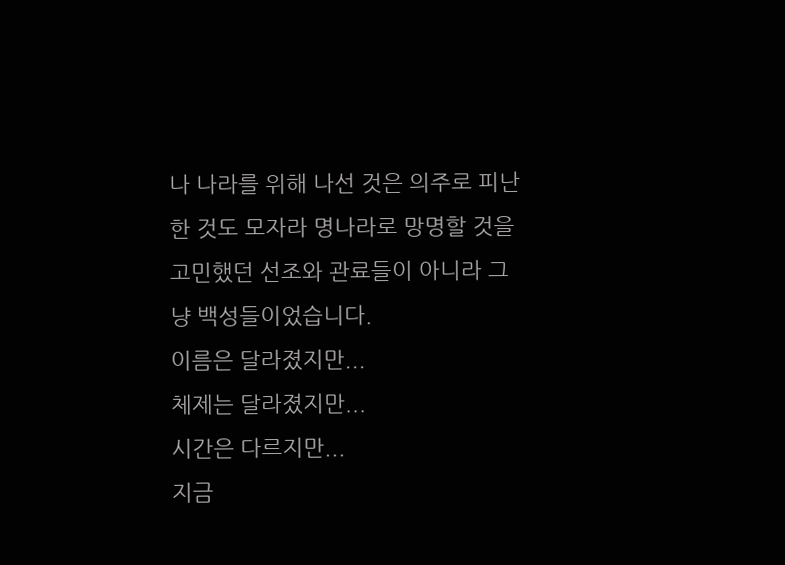나 나라를 위해 나선 것은 의주로 피난한 것도 모자라 명나라로 망명할 것을 고민했던 선조와 관료들이 아니라 그냥 백성들이었습니다.
이름은 달라졌지만...
체제는 달라졌지만...
시간은 다르지만...
지금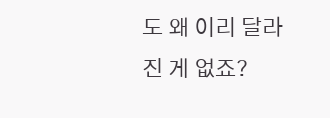도 왜 이리 달라진 게 없죠?